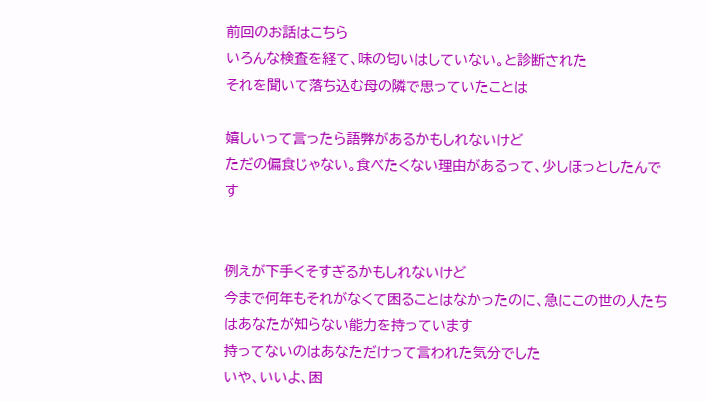前回のお話はこちら
いろんな検査を経て、味の匂いはしていない。と診断された
それを聞いて落ち込む母の隣で思っていたことは

嬉しいって言ったら語弊があるかもしれないけど
ただの偏食じゃない。食べたくない理由があるって、少しほっとしたんです


例えが下手くそすぎるかもしれないけど
今まで何年もそれがなくて困ることはなかったのに、急にこの世の人たちはあなたが知らない能力を持っています
持ってないのはあなただけって言われた気分でした
いや、いいよ、困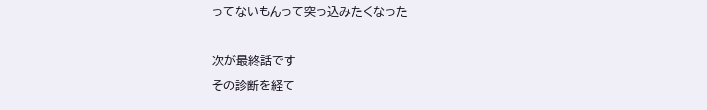ってないもんって突っ込みたくなった

次が最終話です
その診断を経て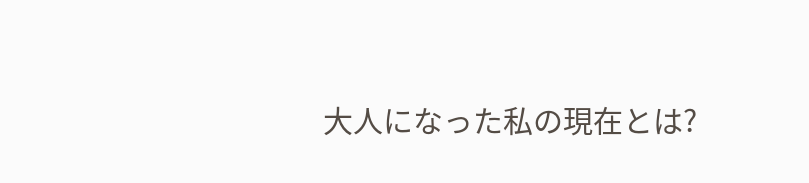大人になった私の現在とは?